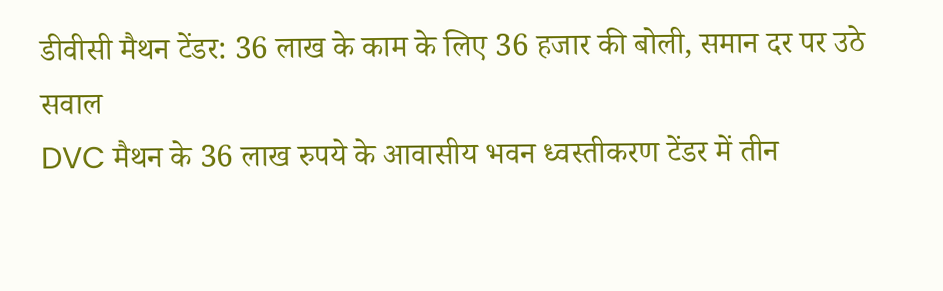डीवीसी मैथन टेंडर: 36 लाख के काम के लिए 36 हजार की बोली, समान दर पर उठे सवाल
DVC मैथन के 36 लाख रुपये के आवासीय भवन ध्वस्तीकरण टेंडर में तीन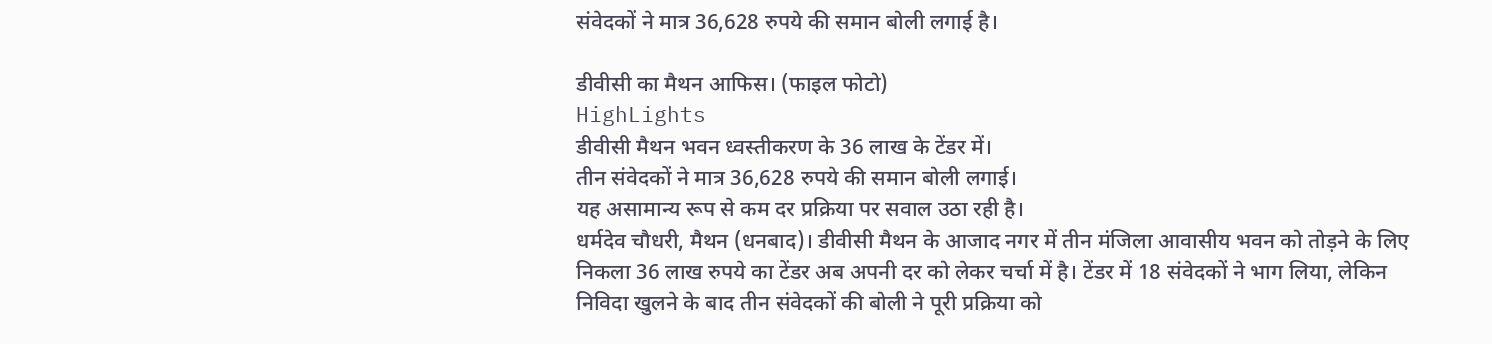संवेदकों ने मात्र 36,628 रुपये की समान बोली लगाई है।

डीवीसी का मैथन आफिस। (फाइल फोटो)
HighLights
डीवीसी मैथन भवन ध्वस्तीकरण के 36 लाख के टेंडर में।
तीन संवेदकों ने मात्र 36,628 रुपये की समान बोली लगाई।
यह असामान्य रूप से कम दर प्रक्रिया पर सवाल उठा रही है।
धर्मदेव चौधरी, मैथन (धनबाद)। डीवीसी मैथन के आजाद नगर में तीन मंजिला आवासीय भवन को तोड़ने के लिए निकला 36 लाख रुपये का टेंडर अब अपनी दर को लेकर चर्चा में है। टेंडर में 18 संवेदकों ने भाग लिया, लेकिन निविदा खुलने के बाद तीन संवेदकों की बोली ने पूरी प्रक्रिया को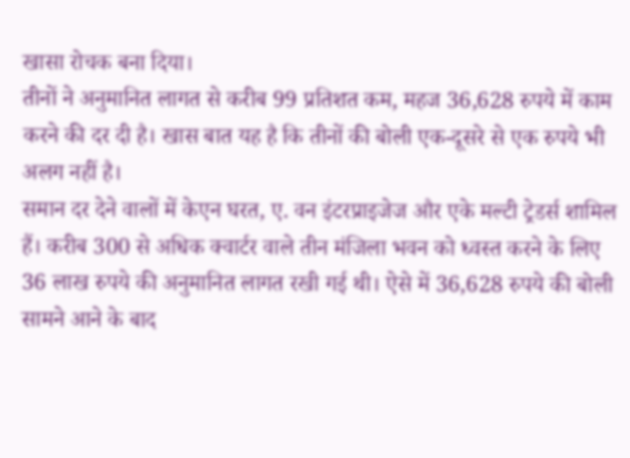खासा रोचक बना दिया।
तीनों ने अनुमानित लागत से करीब 99 प्रतिशत कम, महज 36,628 रुपये में काम करने की दर दी है। खास बात यह है कि तीनों की बोली एक-दूसरे से एक रुपये भी अलग नहीं है।
समान दर देने वालों में केएन घरत, ए. वन इंटरप्राइजेज और एके मल्टी ट्रेडर्स शामिल हैं। करीब 300 से अधिक क्वार्टर वाले तीन मंजिला भवन को ध्वस्त करने के लिए 36 लाख रुपये की अनुमानित लागत रखी गई थी। ऐसे में 36,628 रुपये की बोली सामने आने के बाद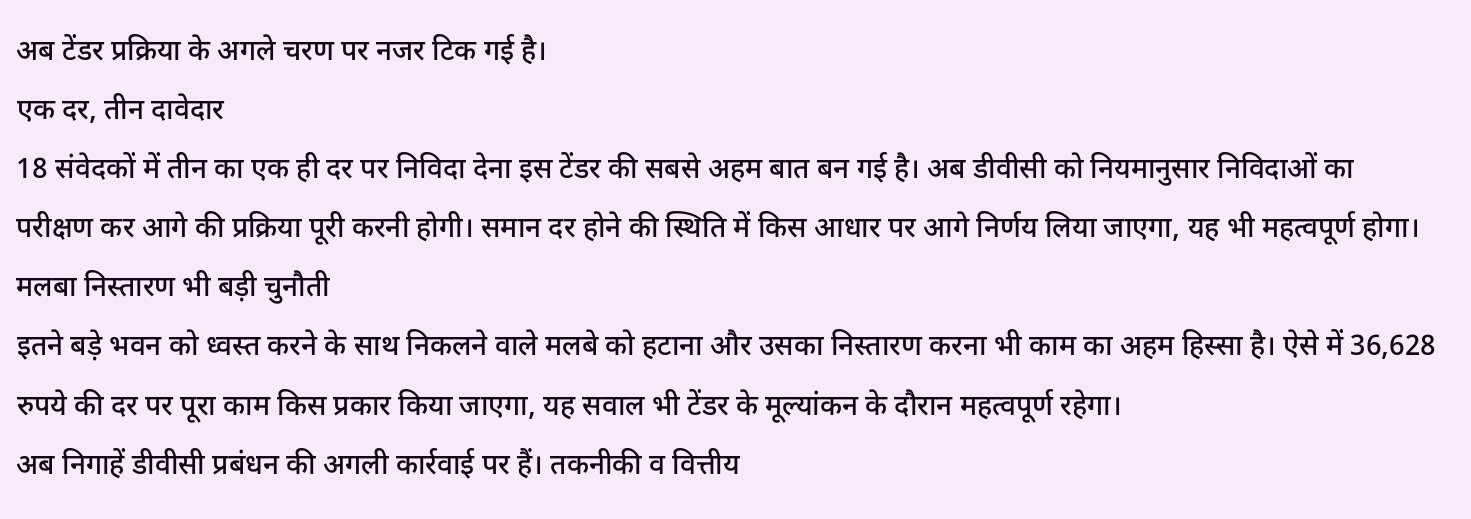अब टेंडर प्रक्रिया के अगले चरण पर नजर टिक गई है।
एक दर, तीन दावेदार
18 संवेदकों में तीन का एक ही दर पर निविदा देना इस टेंडर की सबसे अहम बात बन गई है। अब डीवीसी को नियमानुसार निविदाओं का परीक्षण कर आगे की प्रक्रिया पूरी करनी होगी। समान दर होने की स्थिति में किस आधार पर आगे निर्णय लिया जाएगा, यह भी महत्वपूर्ण होगा।
मलबा निस्तारण भी बड़ी चुनौती
इतने बड़े भवन को ध्वस्त करने के साथ निकलने वाले मलबे को हटाना और उसका निस्तारण करना भी काम का अहम हिस्सा है। ऐसे में 36,628 रुपये की दर पर पूरा काम किस प्रकार किया जाएगा, यह सवाल भी टेंडर के मूल्यांकन के दौरान महत्वपूर्ण रहेगा।
अब निगाहें डीवीसी प्रबंधन की अगली कार्रवाई पर हैं। तकनीकी व वित्तीय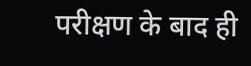परीक्षण के बाद ही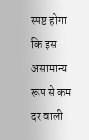स्पष्ट होगा कि इस असामान्य रूप से कम दर वाली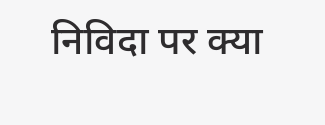निविदा पर क्या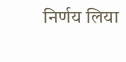निर्णय लिया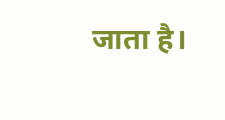जाता है।